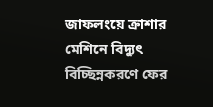জাফলংয়ে ক্রাশার মেশিনে বিদ্যুৎ বিচ্ছিন্নকরণে ফের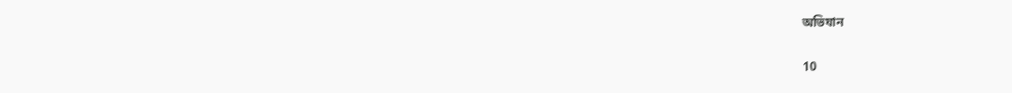অভিযান

10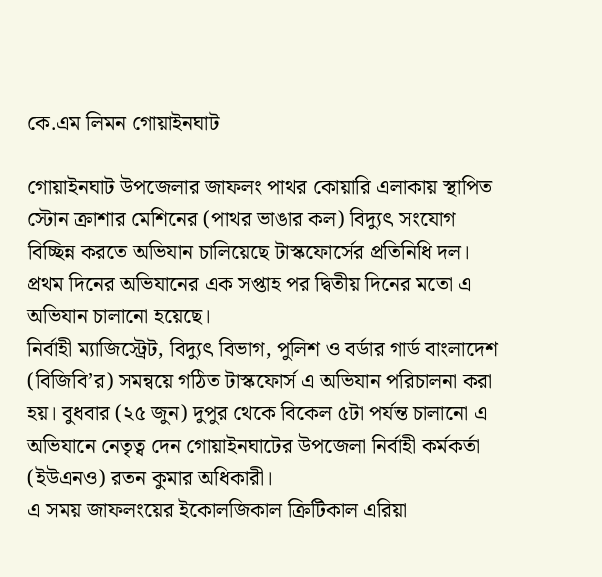কে.এম লিমন গোয়াইনঘাট

গোয়াইনঘাট উপজেলার জাফলং পাথর কোয়ারি এলাকায় স্থাপিত স্টোন ক্রাশার মেশিনের (পাথর ভাঙার কল) বিদ্যুৎ সংযোগ বিচ্ছিন্ন করতে অভিযান চালিয়েছে টাস্কফোর্সের প্রতিনিধি দল। প্রথম দিনের অভিযানের এক সপ্তাহ পর দ্বিতীয় দিনের মতো এ অভিযান চালানো হয়েছে।
নির্বাহী ম্যাজিস্ট্রেট, বিদ্যুৎ বিভাগ, পুলিশ ও বর্ডার গার্ড বাংলাদেশ (বিজিবি’র) সমন্বয়ে গঠিত টাস্কফোর্স এ অভিযান পরিচালনা করা হয়। বুধবার (২৫ জুন) দুপুর থেকে বিকেল ৫টা পর্যন্ত চালানো এ অভিযানে নেতৃত্ব দেন গোয়াইনঘাটের উপজেলা নির্বাহী কর্মকর্তা (ইউএনও) রতন কুমার অধিকারী।
এ সময় জাফলংয়ের ইকোলজিকাল ক্রিটিকাল এরিয়া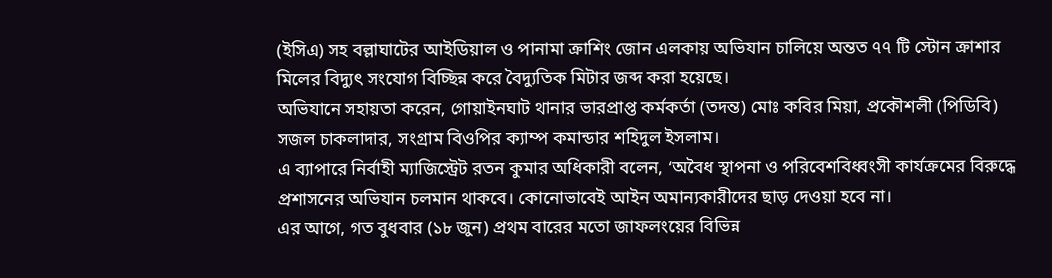(ইসিএ) সহ বল্লাঘাটের আইডিয়াল ও পানামা ক্রাশিং জোন এলকায় অভিযান চালিয়ে অন্তত ৭৭ টি স্টোন ক্রাশার মিলের বিদ্যুৎ সংযোগ বিচ্ছিন্ন করে বৈদ্যুতিক মিটার জব্দ করা হয়েছে।
অভিযানে সহায়তা করেন, গোয়াইনঘাট থানার ভারপ্রাপ্ত কর্মকর্তা (তদন্ত) মোঃ কবির মিয়া, প্রকৌশলী (পিডিবি) সজল চাকলাদার, সংগ্রাম বিওপির ক্যাম্প কমান্ডার শহিদুল ইসলাম।
এ ব্যাপারে নির্বাহী ম্যাজিস্ট্রেট রতন কুমার অধিকারী বলেন, ‘অবৈধ স্থাপনা ও পরিবেশবিধ্বংসী কার্যক্রমের বিরুদ্ধে প্রশাসনের অভিযান চলমান থাকবে। কোনোভাবেই আইন অমান্যকারীদের ছাড় দেওয়া হবে না।
এর আগে, গত বুধবার (১৮ জুন) প্রথম বারের মতো জাফলংয়ের বিভিন্ন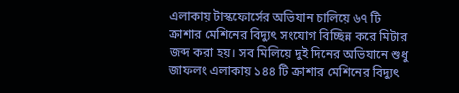এলাকায় টাস্কফোর্সের অভিযান চালিয়ে ৬৭ টি ক্রাশার মেশিনের বিদ্যুৎ সংযোগ বিচ্ছিন্ন করে মিটার জব্দ করা হয়। সব মিলিয়ে দুই দিনের অভিযানে শুধু জাফলং এলাকায় ১৪৪ টি ক্রাশার মেশিনের বিদ্যুৎ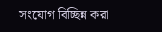সংযোগ বিচ্ছিন্ন করা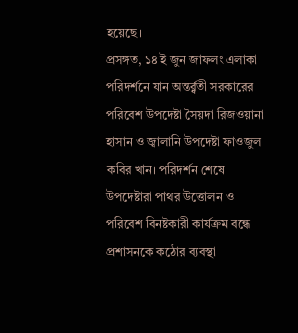হয়েছে।
প্রসঙ্গত, ১৪ ই জুন জাফলং এলাকা পরিদর্শনে যান অন্তর্র্বতী সরকারের পরিবেশ উপদেষ্টা সৈয়দা রিজওয়ানা হাসান ও জ্বালানি উপদেষ্টা ফাওজুল কবির খান। পরিদর্শন শেষে উপদেষ্টারা পাথর উত্তোলন ও পরিবেশ বিনষ্টকারী কার্যক্রম বন্ধে প্রশাসনকে কঠোর ব্যবস্থা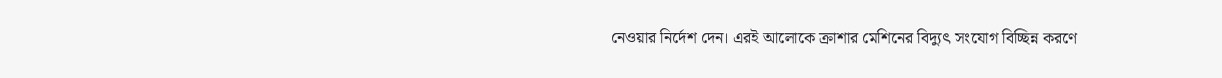নেওয়ার নির্দেশ দেন। এরই আলোকে ক্রাশার মেশিনের বিদ্যুৎ সংযোগ বিচ্ছিন্ন করণে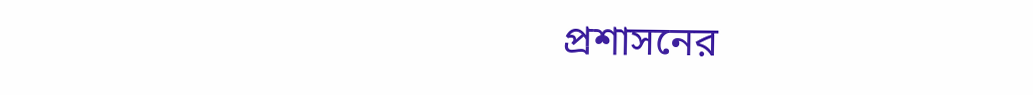প্রশাসনের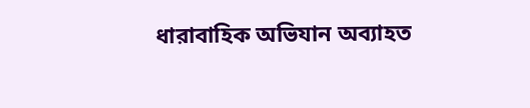ধারাবাহিক অভিযান অব্যাহত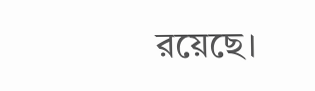রয়েছে।